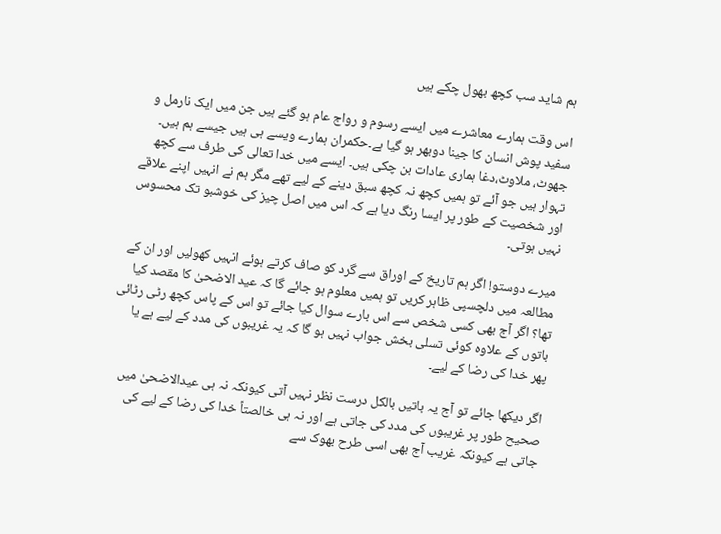ہم شاید سب کچھ بھول چکے ہیں

اس وقت ہمارے معاشرے میں ایسے رسوم و رواج عام ہو گئے ہیں جن میں ایک نارمل و سفید پوش انسان کا جینا دوبھر ہو گیا ہے۔حکمران ہمارے ویسے ہی ہیں جیسے ہم ہیں۔ جھوٹ، ملاوٹ،دغا ہماری عادات بن چکی ہیں۔ ایسے میں خدا تعالی کی طرف سے کچھ تہوار ہیں جو آئے تو ہمیں کچھ نہ کچھ سبق دینے کے لیے تھے مگر ہم نے انہیں اپنے علاقے اور شخصیت کے طور پر ایسا رنگ دیا ہے کہ اس میں اصل چیز کی خوشبو تک محسوس نہیں ہوتی۔

میرے دوستو! اگر ہم تاریخ کے اوراق سے گرد کو صاف کرتے ہوئے انہیں کھولیں اور ان کے مطالعہ میں دلچسپی ظاہر کریں تو ہمیں معلوم ہو جائے گا کہ عید الاضحیٰ کا مقصد کیا تھا؟ اگر آج بھی کسی شخص سے اس بارے سوال کیا جائے تو اس کے پاس کچھ رٹی رٹائی باتوں کے علاوہ کوئی تسلی بخش جواب نہیں ہو گا کہ یہ غریبوں کی مدد کے لیے ہے یا پھر خدا کی رضا کے لیے۔

اگر دیکھا جائے تو آج یہ باتیں بالکل درست نظر نہیں آتی کیونکہ نہ ہی عیدالاضحیٰ میں صحیح طور پر غریبوں کی مدد کی جاتی ہے اور نہ ہی خالصتاً خدا کی رضا کے لیے کی جاتی ہے کیونکہ غریب آج بھی اسی طرح بھوک سے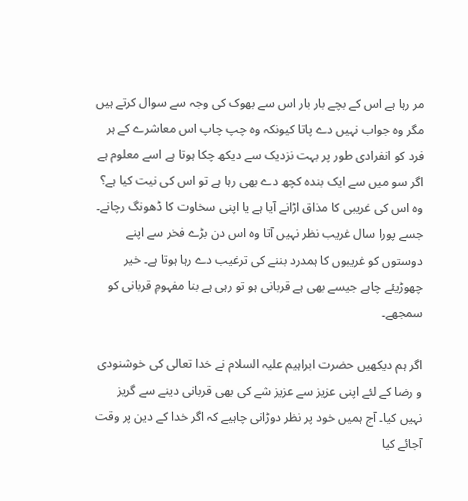مر رہا ہے اس کے بچے بار بار اس سے بھوک کی وجہ سے سوال کرتے ہیں مگر وہ جواب نہیں دے پاتا کیونکہ وہ چپ چاپ اس معاشرے کے ہر فرد کو انفرادی طور پر بہت نزدیک سے دیکھ چکا ہوتا ہے اسے معلوم ہے اگر سو میں سے ایک بندہ کچھ دے بھی رہا ہے تو اس کی نیت کیا ہے؟ وہ اس کی غریبی کا مذاق اڑانے آیا ہے یا اپنی سخاوت کا ڈھونگ رچانے۔ جسے پورا سال غریب نظر نہیں آتا وہ اس دن بڑے فخر سے اپنے دوستوں کو غریبوں کا ہمدرد بننے کی ترغیب دے رہا ہوتا ہے۔ خیر چھوڑیئے چاہے جیسے بھی ہے قربانی ہو تو رہی ہے بنا مفہومِ قربانی کو سمجھے۔

اگر ہم دیکھیں حضرت ابراہیم علیہ السلام نے خدا تعالی کی خوشنودی و رضا کے لئے اپنی عزیز سے عزیز شے کی بھی قربانی دینے سے گریز نہیں کیا۔ آج ہمیں خود پر نظر دوڑانی چاہیے کہ اگر خدا کے دین پر وقت آجائے کیا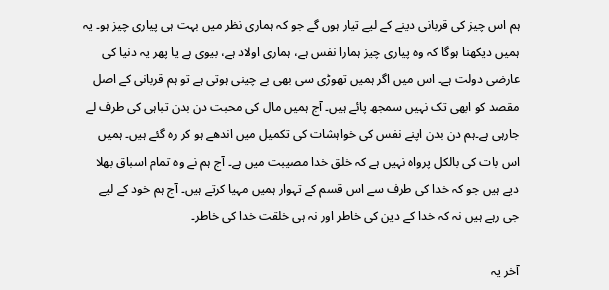ہم اس چیز کی قربانی دینے کے لیے تیار ہوں گے جو کہ ہماری نظر میں بہت ہی پیاری چیز ہو۔ یہ ہمیں دیکھنا ہوگا کہ وہ پیاری چیز ہمارا نفس ہے، ہماری اولاد ہے، بیوی ہے یا پھر یہ دنیا کی عارضی دولت ہے۔ اس میں اگر ہمیں تھوڑی سی بھی بے چینی ہوتی ہے تو ہم قربانی کے اصل مقصد کو ابھی تک نہیں سمجھ پائے ہیں۔ آج ہمیں مال کی محبت دن بدن تباہی کی طرف لے جارہی ہے۔ہم دن بدن اپنے نفس کی خواہشات کی تکمیل میں اندھے ہو کر رہ گئے ہیں۔ ہمیں اس بات کی بالکل پرواہ نہیں ہے کہ خلق خدا مصیبت میں ہے۔ آج ہم نے وہ تمام اسباق بھلا دیے ہیں جو کہ خدا کی طرف سے اس قسم کے تہوار ہمیں مہیا کرتے ہیں۔ آج ہم خود کے لیے جی رہے ہیں نہ کہ خدا کے دین کی خاطر اور نہ ہی خلقت خدا کی خاطر۔

آخر یہ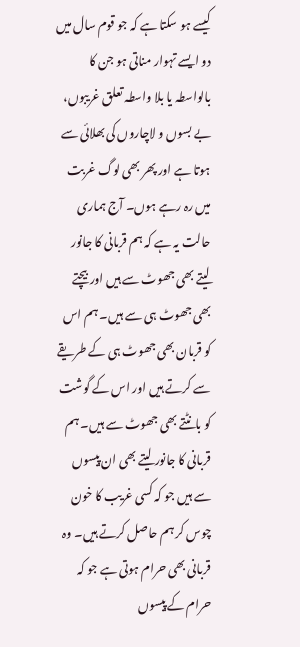کیسے ہو سکتا ہے کہ جو قوم سال میں دو ایسے تہوار مناتی ہو جن کا بالواسطہ یا بلا واسطہ تعلق غریبوں، بے بسوں و لاچاروں کی بھلائی سے ہوتا ہے اور پھر بھی لوگ غربت میں رہ رہے ہوں۔ آج ہماری حالت یہ ہے کہ ہم قربانی کا جانور لیتے بھی جھوٹ سے ہیں اور بیچتے بھی جھوٹ ہی سے ہیں۔ ہم اس کو قربان بھی جھوٹ ہی کے طریقے سے کرتے ہیں اور اس کے گوشت کو بانٹتے بھی جھوٹ سے ہیں۔ ہم قربانی کا جانور لیتے بھی ان پیسوں سے ہیں جو کہ کسی غریب کا خون چوس کر ہم حاصل کرتے ہیں۔ وہ قربانی بھی حرام ہوتی ہے جو کہ حرام کے پیسوں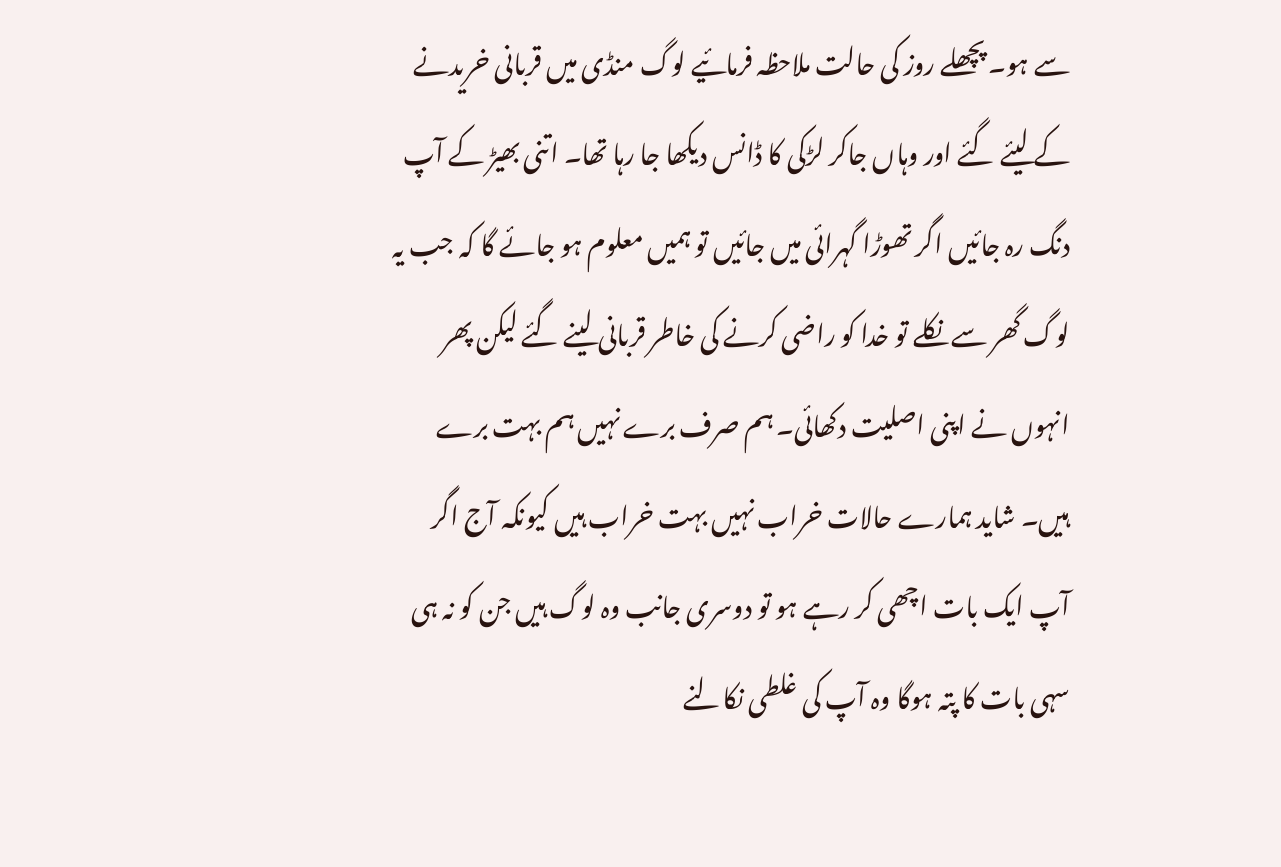سے ہو۔ پچھلے روز کی حالت ملاحظہ فرمائیے لوگ منڈی میں قربانی خریدنے کے لیئے گئے اور وہاں جاکر لڑکی کا ڈانس دیکھا جا رہا تھا۔ اتنی بھیڑ کے آپ دنگ رہ جائیں اگر تھوڑا گہرائی میں جائیں تو ہمیں معلوم ہو جائے گا کہ جب یہ لوگ گھر سے نکلے تو خدا کو راضی کرنے کی خاطر قربانی لینے گئے لیکن پھر انہوں نے اپنی اصلیت دکھائی۔ ہم صرف برے نہیں ہم بہت برے ہیں۔ شاید ہمارے حالات خراب نہیں بہت خراب ہیں کیونکہ آج اگر آپ ایک بات اچھی کر رہے ہو تو دوسری جانب وہ لوگ ہیں جن کو نہ ہی سہی بات کا پتہ ہوگا وہ آپ کی غلطی نکالنے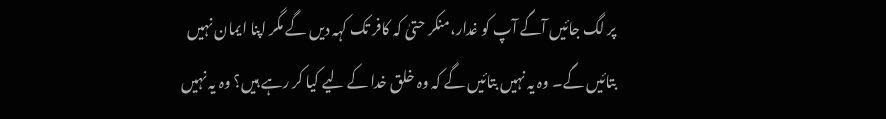پر لگ جائیں آگے آپ کو غدار،منکر حتیٰ کہ کافر تک کہہ دیں گے مگر اپنا ایمان نہیں بتائیں گے۔ وہ یہ نہیں بتائیں گے کہ وہ خلق خدا کے لیے کیا کر رہے ہیں؟ وہ یہ نہیں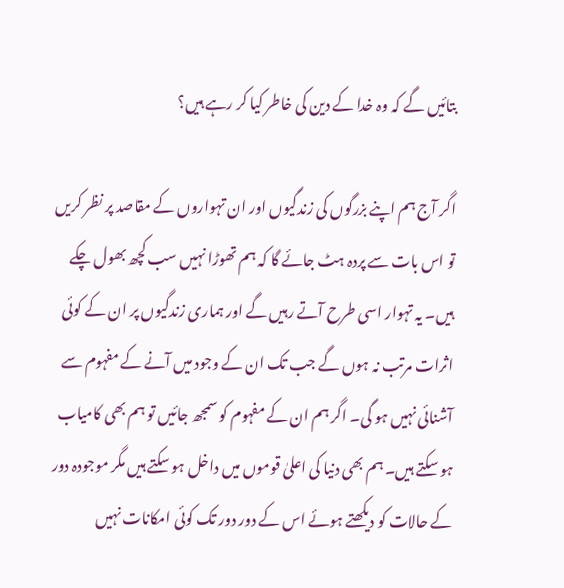بتائیں گے کہ وہ خدا کے دین کی خاطر کیا کر رہے ہیں؟

اگر آج ہم اپنے بزرگوں کی زندگیوں اور ان تہواروں کے مقاصد پر نظر کریں تو اس بات سے پردہ ہٹ جائے گا کہ ہم تھوڑا نہیں سب کچھ بھول چکے ہیں۔ یہ تہوار اسی طرح آتے رہیں گے اور ہماری زندگیوں پر ان کے کوئی اثرات مرتب نہ ہوں گے جب تک ان کے وجود میں آنے کے مفہوم سے آشنائی نہیں ہو گی۔ اگر ہم ان کے مفہوم کو سمجھ جائیں تو ہم بھی کامیاب ہو سکتے ہیں۔ ہم بھی دنیا کی اعلیٰ قوموں میں داخل ہو سکتے ہیں مگر موجودہ دور کے حالات کو دیکھتے ہوئے اس کے دور دور تک کوئی امکانات نہیں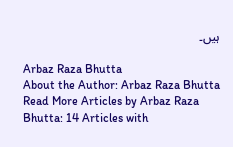ہیں۔

Arbaz Raza Bhutta
About the Author: Arbaz Raza Bhutta Read More Articles by Arbaz Raza Bhutta: 14 Articles with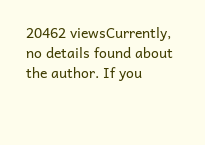20462 viewsCurrently, no details found about the author. If you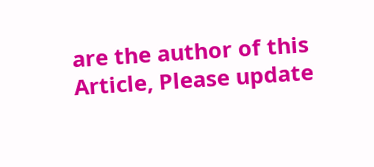are the author of this Article, Please update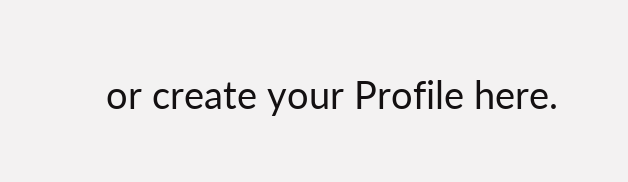or create your Profile here.